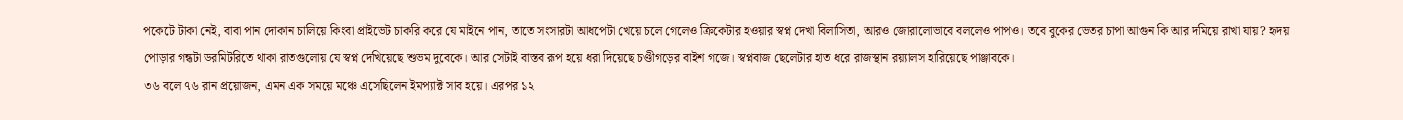পকেটে টাকা নেই, বাবা পান দোকান চালিয়ে কিংবা প্রাইভেট চাকরি করে যে মাইনে পান, তাতে সংসারটা আধপেটা খেয়ে চলে গেলেও ক্রিকেটার হওয়ার স্বপ্ন দেখা বিলাসিতা, আরও জোরালোভাবে বললেও পাপও। তবে বুকের ভেতর চাপা আগুন কি আর দমিয়ে রাখা যায়? হৃদয় পোড়ার গন্ধটা ডরমিটরিতে থাকা রাতগুলোয় যে স্বপ্ন দেখিয়েছে শুভম দুবেকে। আর সেটাই বাস্তব রূপ হয়ে ধরা দিয়েছে চণ্ডীগড়ের বাইশ গজে। স্বপ্নবাজ ছেলেটার হাত ধরে রাজস্থান রয়্যালস হারিয়েছে পাঞ্জাবকে।
৩৬ বলে ৭৬ রান প্রয়োজন, এমন এক সময়ে মঞ্চে এসেছিলেন ইমপ্যাক্ট সাব হয়ে। এরপর ১২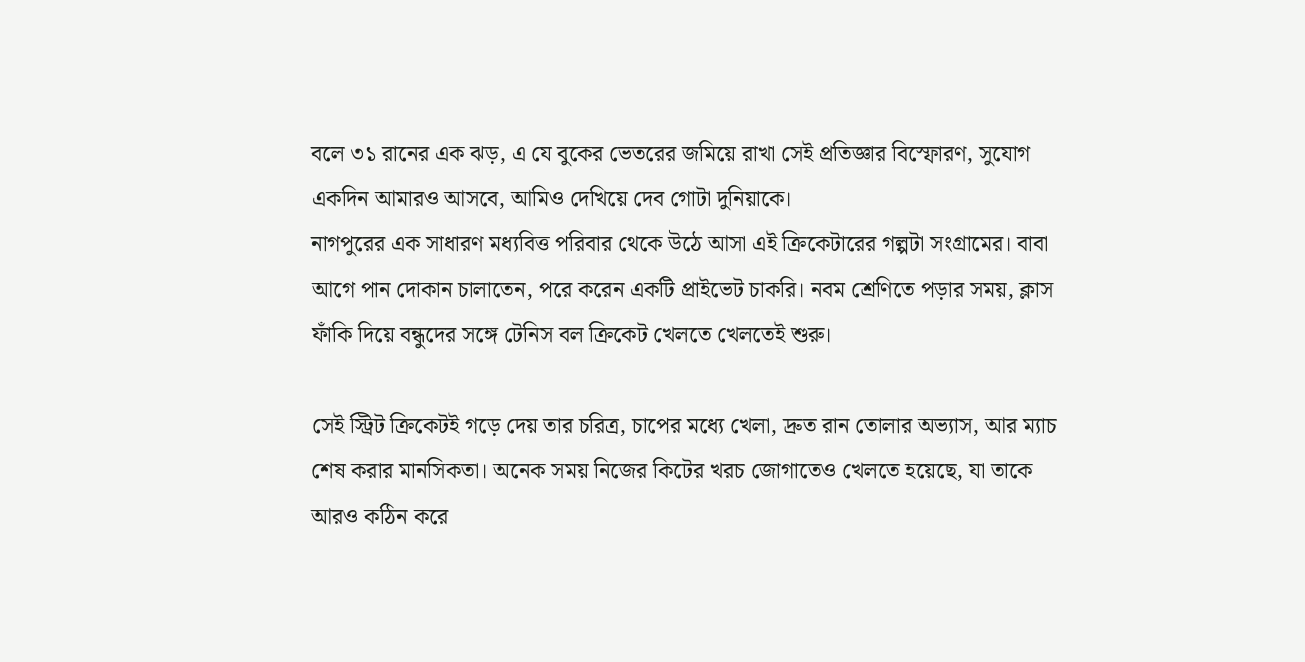বলে ৩১ রানের এক ঝড়, এ যে বুকের ভেতরের জমিয়ে রাখা সেই প্রতিজ্ঞার বিস্ফোরণ, সুযোগ একদিন আমারও আসবে, আমিও দেখিয়ে দেব গোটা দুনিয়াকে।
নাগপুরের এক সাধারণ মধ্যবিত্ত পরিবার থেকে উঠে আসা এই ক্রিকেটারের গল্পটা সংগ্রামের। বাবা আগে পান দোকান চালাতেন, পরে করেন একটি প্রাইভেট চাকরি। নবম শ্রেণিতে পড়ার সময়, ক্লাস ফাঁকি দিয়ে বন্ধুদের সঙ্গে টেনিস বল ক্রিকেট খেলতে খেলতেই শুরু।

সেই স্ট্রিট ক্রিকেটই গড়ে দেয় তার চরিত্র, চাপের মধ্যে খেলা, দ্রুত রান তোলার অভ্যাস, আর ম্যাচ শেষ করার মানসিকতা। অনেক সময় নিজের কিটের খরচ জোগাতেও খেলতে হয়েছে, যা তাকে আরও কঠিন করে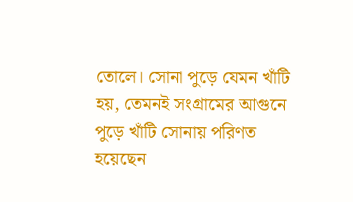তোলে। সোনা পুড়ে যেমন খাঁটি হয়, তেমনই সংগ্রামের আগুনে পুড়ে খাঁটি সোনায় পরিণত হয়েছেন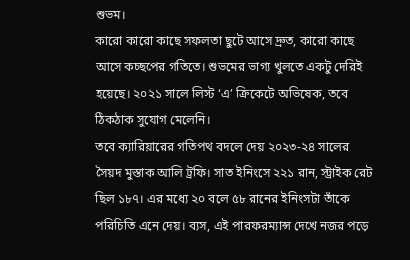শুভম।
কারো কারো কাছে সফলতা ছুটে আসে দ্রুত, কারো কাছে আসে কচ্ছপের গতিতে। শুভমের ভাগ্য খুলতে একটু দেরিই হয়েছে। ২০২১ সালে লিস্ট ‘এ’ ক্রিকেটে অভিষেক, তবে ঠিকঠাক সুযোগ মেলেনি।
তবে ক্যারিয়ারের গতিপথ বদলে দেয় ২০২৩-২৪ সালের সৈয়দ মুস্তাক আলি ট্রফি। সাত ইনিংসে ২২১ রান, স্ট্রাইক রেট ছিল ১৮৭। এর মধ্যে ২০ বলে ৫৮ রানের ইনিংসটা তাঁকে পরিচিতি এনে দেয়। ব্যস, এই পারফরম্যান্স দেখে নজর পড়ে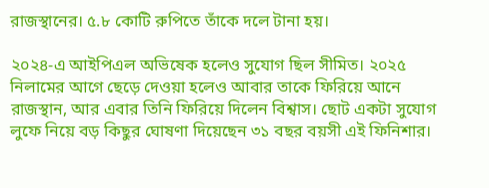রাজস্থানের। ৫.৮ কোটি রুপিতে তাঁকে দলে টানা হয়।

২০২৪-এ আইপিএল অভিষেক হলেও সুযোগ ছিল সীমিত। ২০২৫ নিলামের আগে ছেড়ে দেওয়া হলেও আবার তাকে ফিরিয়ে আনে রাজস্থান, আর এবার তিনি ফিরিয়ে দিলেন বিশ্বাস। ছোট একটা সুযোগ লুফে নিয়ে বড় কিছুর ঘোষণা দিয়েছেন ৩১ বছর বয়সী এই ফিনিশার।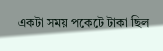একটা সময় পকেটে টাকা ছিল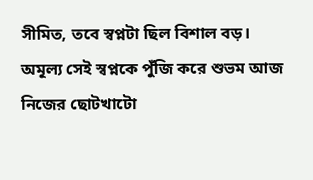সীমিত, তবে স্বপ্নটা ছিল বিশাল বড়। অমূল্য সেই স্বপ্নকে পুঁজি করে শুভম আজ নিজের ছোটখাটো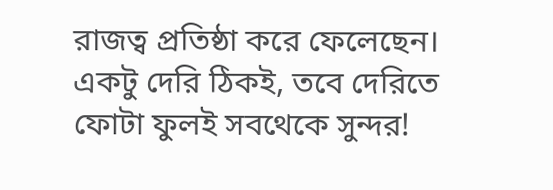রাজত্ব প্রতিষ্ঠা করে ফেলেছেন। একটু দেরি ঠিকই, তবে দেরিতে ফোটা ফুলই সবথেকে সুন্দর!